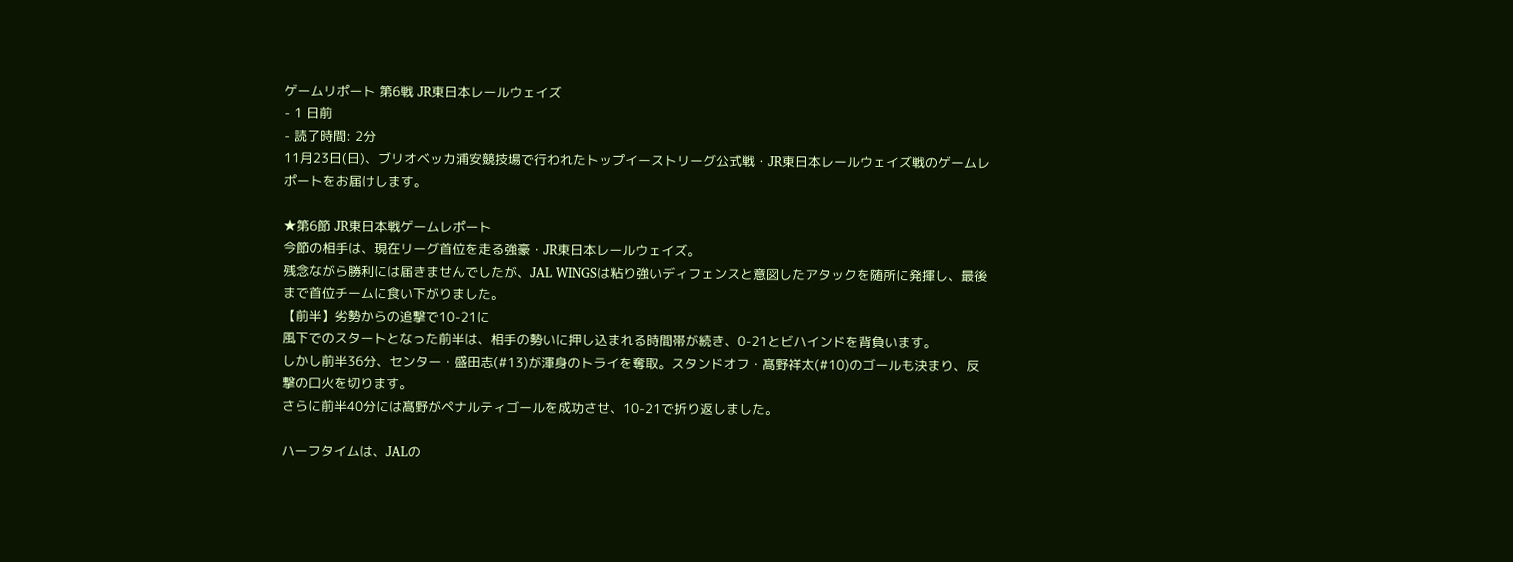ゲームリポート 第6戦 JR東日本レールウェイズ
- 1 日前
- 読了時間: 2分
11月23日(日)、ブリオベッカ浦安競技場で行われたトップイーストリーグ公式戦・JR東日本レールウェイズ戦のゲームレポートをお届けします。

★第6節 JR東日本戦ゲームレポート
今節の相手は、現在リーグ首位を走る強豪・JR東日本レールウェイズ。
残念ながら勝利には届きませんでしたが、JAL WINGSは粘り強いディフェンスと意図したアタックを随所に発揮し、最後まで首位チームに食い下がりました。
【前半】劣勢からの追撃で10-21に
風下でのスタートとなった前半は、相手の勢いに押し込まれる時間帯が続き、0-21とビハインドを背負います。
しかし前半36分、センター・盛田志(#13)が渾身のトライを奪取。スタンドオフ・髙野祥太(#10)のゴールも決まり、反撃の口火を切ります。
さらに前半40分には髙野がペナルティゴールを成功させ、10-21で折り返しました。

ハーフタイムは、JALの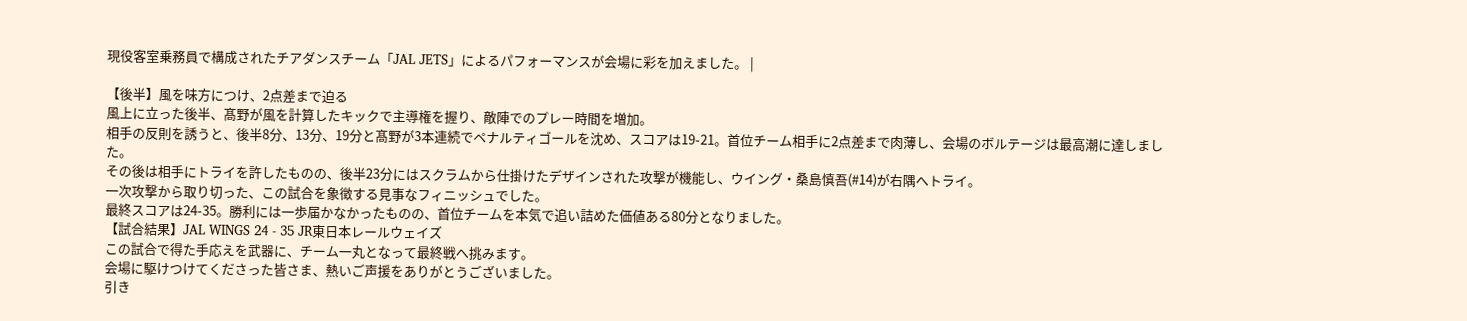現役客室乗務員で構成されたチアダンスチーム「JAL JETS」によるパフォーマンスが会場に彩を加えました。 |

【後半】風を味方につけ、2点差まで迫る
風上に立った後半、髙野が風を計算したキックで主導権を握り、敵陣でのプレー時間を増加。
相手の反則を誘うと、後半8分、13分、19分と髙野が3本連続でペナルティゴールを沈め、スコアは19-21。首位チーム相手に2点差まで肉薄し、会場のボルテージは最高潮に達しました。
その後は相手にトライを許したものの、後半23分にはスクラムから仕掛けたデザインされた攻撃が機能し、ウイング・桑島慎吾(#14)が右隅へトライ。
一次攻撃から取り切った、この試合を象徴する見事なフィニッシュでした。
最終スコアは24-35。勝利には一歩届かなかったものの、首位チームを本気で追い詰めた価値ある80分となりました。
【試合結果】JAL WINGS 24 - 35 JR東日本レールウェイズ
この試合で得た手応えを武器に、チーム一丸となって最終戦へ挑みます。
会場に駆けつけてくださった皆さま、熱いご声援をありがとうございました。
引き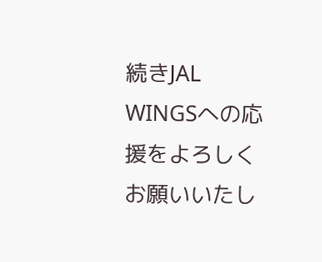続きJAL WINGSへの応援をよろしくお願いいたし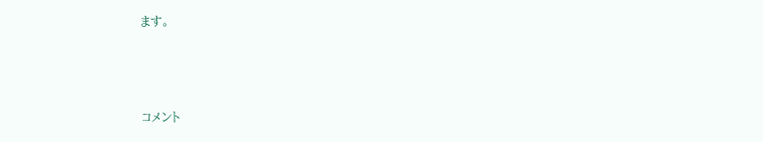ます。



コメント